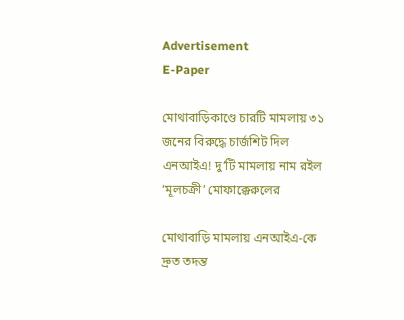Advertisement
E-Paper

মোথাবাড়িকাণ্ডে চারটি মামলায় ৩১ জনের বিরুদ্ধে চার্জশিট দিল এনআইএ! দু’টি মামলায় নাম রইল ‘মূলচক্রী’ মোফাক্কেরুলের

মোথাবাড়ি মামলায় এনআইএ-কে দ্রুত তদন্ত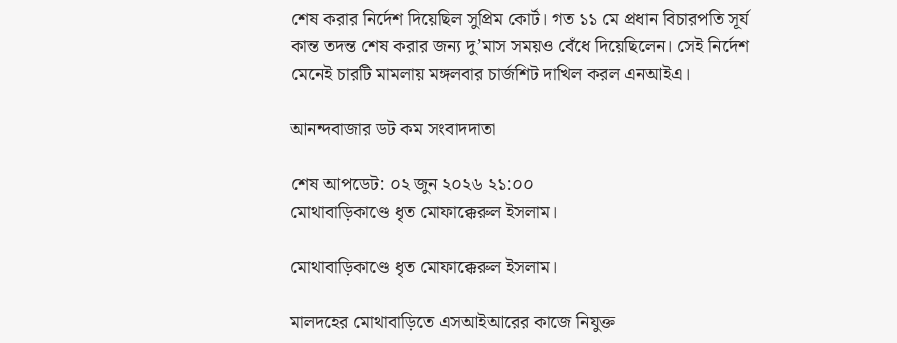শেষ করার নির্দেশ দিয়েছিল সুপ্রিম কোর্ট। গত ১১ মে প্রধান বিচারপতি সূর্য কান্ত তদন্ত শেষ করার জন্য দু’মাস সময়ও বেঁধে দিয়েছিলেন। সেই নির্দেশ মেনেই চারটি মামলায় মঙ্গলবার চার্জশিট দাখিল করল এনআইএ।

আনন্দবাজার ডট কম সংবাদদাতা

শেষ আপডেট: ০২ জুন ২০২৬ ২১:০০
মোথাবাড়িকাণ্ডে ধৃত মোফাক্কেরুল ইসলাম।

মোথাবাড়িকাণ্ডে ধৃত মোফাক্কেরুল ইসলাম।

মালদহের মোথাবাড়িতে এসআইআরের কাজে নিযুক্ত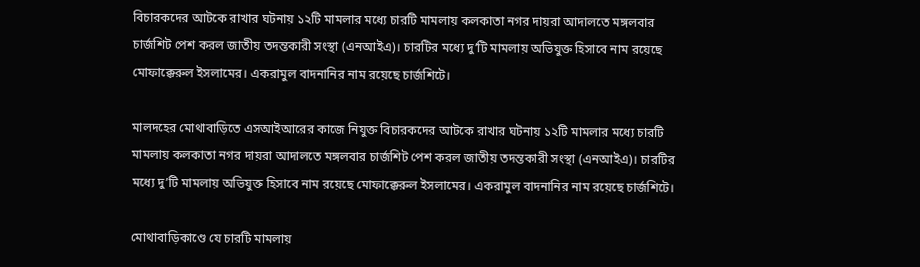বিচারকদের আটকে রাখার ঘটনায় ১২টি মামলার মধ‍্যে চারটি মামলায় কলকাতা নগর দায়রা আদালতে মঙ্গলবার চার্জশিট পেশ করল জাতীয় তদন্তকারী সংস্থা (এনআইএ)। চারটির মধ‍্যে দু’টি মামলায় অভিযুক্ত হিসাবে নাম রয়েছে মোফাক্কেরুল ইসলামের। একরামুল বাদনানির নাম রয়েছে চার্জশিটে।

মালদহের মোথাবাড়িতে এসআইআরের কাজে নিযুক্ত বিচারকদের আটকে রাখার ঘটনায় ১২টি মামলার মধ‍্যে চারটি মামলায় কলকাতা নগর দায়রা আদালতে মঙ্গলবার চার্জশিট পেশ করল জাতীয় তদন্তকারী সংস্থা (এনআইএ)। চারটির মধ‍্যে দু’টি মামলায় অভিযুক্ত হিসাবে নাম রয়েছে মোফাক্কেরুল ইসলামের। একরামুল বাদনানির নাম রয়েছে চার্জশিটে।

মোথাবাড়িকাণ্ডে যে চারটি মামলায়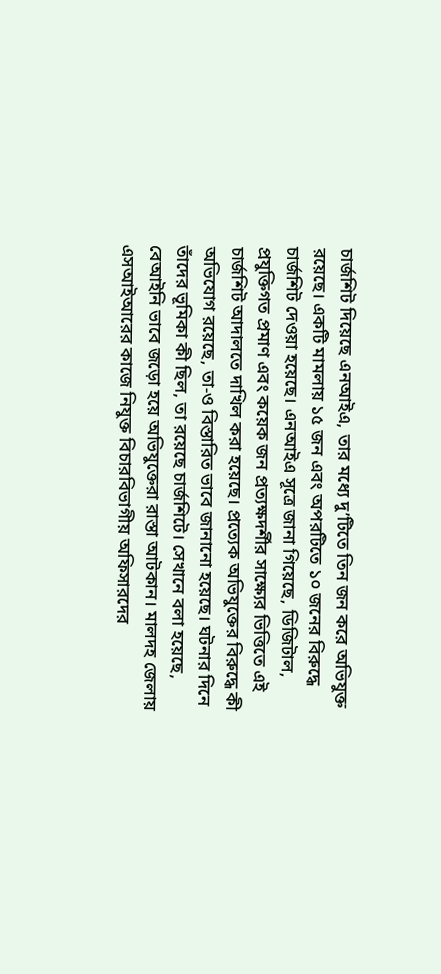চার্জশিট দিয়েছে এনআইএ, তার মধ্যে দু’টিতে তিন জন করে অভিযুক্ত রয়েছে। একটি মামলায় ১৫ জন এবং অপরটিতে ১০ জনের বিরুদ্ধে চার্জশিট দেওয়া হয়েছে। এনআইএ সূত্রে জানা গিয়েছে, ডিজিটাল, প্রযুক্তিগত প্রমাণ এবং কয়েক জন প্রত্যক্ষদর্শীর সাক্ষ্যের ভিত্তিতে এই চার্জশিট আদালতে দাখিল করা হয়েছে। প্রত্যেক অভিযুক্তের বিরুদ্ধে কী অভিযোগ রয়েছে, তা-ও বিস্তারিত ভাবে জানানো হয়েছে। ঘটনার দিনে তাঁদের ভূমিকা কী ছিল, তা রয়েছে চার্জশিটে। সেখানে বলা হয়েছে, বেআইনি ভাবে জড়ো হয়ে অভিযুক্তেরা রাস্তা আটকান। মালদহ জেলায় এসআইআরের কাজে নিযুক্ত বিচারবিভাগীয় অফিসারদের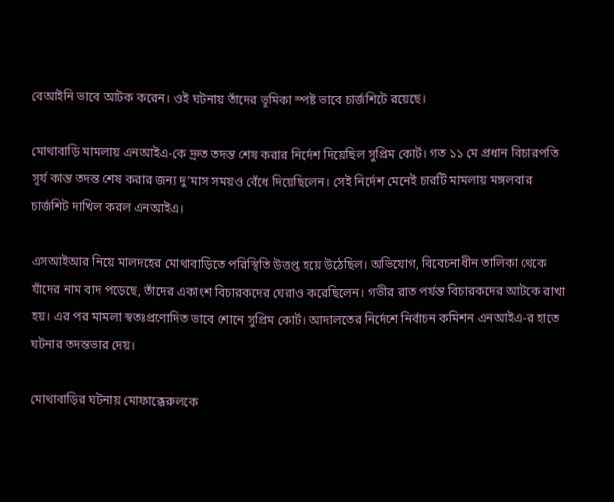বেআইনি ভাবে আটক করেন। ওই ঘটনায় তাঁদের ভূমিকা স্পষ্ট ভাবে চার্জশিটে রয়েছে।

মোথাবাড়ি মামলায় এনআইএ-কে দ্রুত তদন্ত শেষ করার নির্দেশ দিয়েছিল সুপ্রিম কোর্ট। গত ১১ মে প্রধান বিচারপতি সূর্য কান্ত তদন্ত শেষ করার জন্য দু’মাস সময়ও বেঁধে দিয়েছিলেন। সেই নির্দেশ মেনেই চারটি মামলায় মঙ্গলবার চার্জশিট দাখিল করল এনআইএ।

এসআইআর নিয়ে মালদহের মোথাবাড়িতে পরিস্থিতি উত্তপ্ত হয়ে উঠেছিল। অভিযোগ, বিবেচনাধীন তালিকা থেকে যাঁদের নাম বাদ পড়েছে, তাঁদের একাংশ বিচারকদের ঘেরাও করেছিলেন। গভীর রাত পর্যন্ত বিচারকদের আটকে রাখা হয়। এর পর মামলা স্বতঃপ্রণোদিত ভাবে শোনে সুপ্রিম কোর্ট। আদালতের নির্দেশে নির্বাচন কমিশন এনআইএ-র হাতে ঘটনার তদন্তভার দেয়।

মোথাবাড়ির ঘটনায় মোফাক্কেরুলকে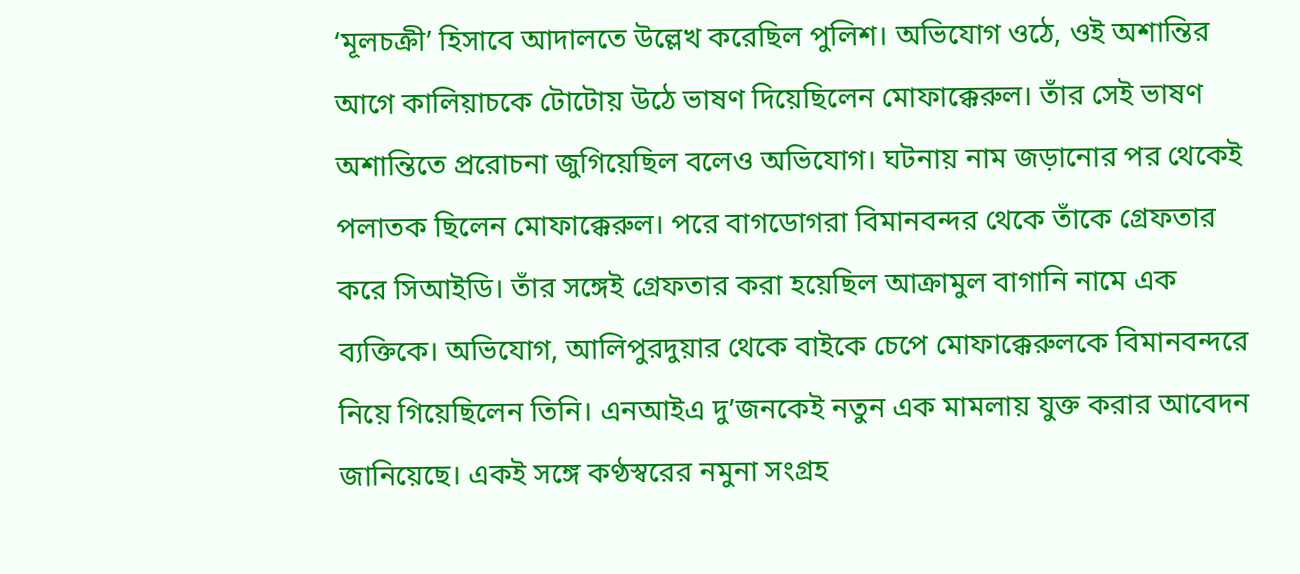‘মূলচক্রী’ হিসাবে আদালতে উল্লেখ করেছিল পুলিশ। অভিযোগ ওঠে, ওই অশান্তির আগে কালিয়াচকে টোটোয় উঠে ভাষণ দিয়েছিলেন মোফাক্কেরুল। তাঁর সেই ভাষণ অশান্তিতে প্ররোচনা জুগিয়েছিল বলেও অভিযোগ। ঘটনায় নাম জড়ানোর পর থেকেই পলাতক ছিলেন মোফাক্কেরুল। পরে বাগডোগরা বিমানবন্দর থেকে তাঁকে গ্রেফতার করে সিআইডি। তাঁর সঙ্গেই গ্রেফতার করা হয়েছিল আক্রামুল বাগানি নামে এক ব্যক্তিকে। অভিযোগ, আলিপুরদুয়ার থেকে বাইকে চেপে মোফাক্কেরুলকে বিমানবন্দরে নিয়ে গিয়েছিলেন তিনি। এনআইএ দু’জনকেই নতুন এক মামলায় যুক্ত করার আবেদন জানিয়েছে। একই সঙ্গে কণ্ঠস্বরের নমুনা সংগ্রহ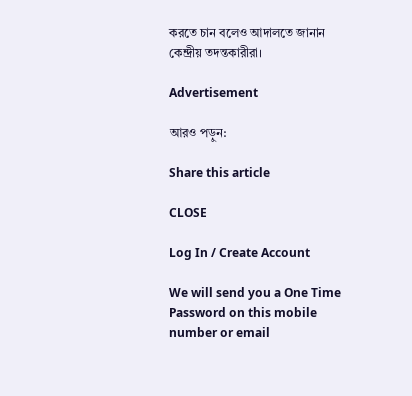করতে চান বলেও আদালতে জানান কেন্দ্রীয় তদন্তকারীরা।

Advertisement

আরও পড়ুন:

Share this article

CLOSE

Log In / Create Account

We will send you a One Time Password on this mobile number or email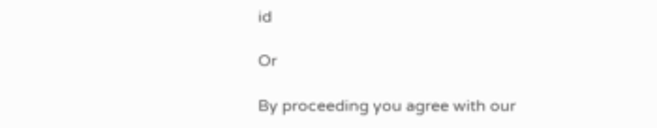id

Or

By proceeding you agree with our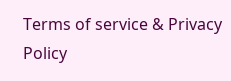Terms of service & Privacy Policy